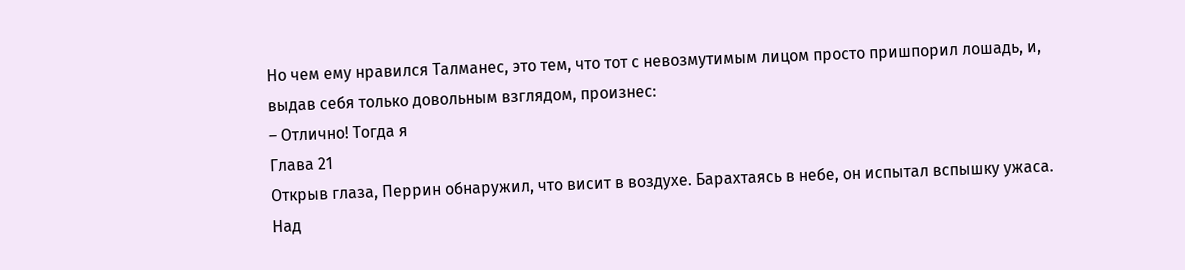Но чем ему нравился Талманес, это тем, что тот с невозмутимым лицом просто пришпорил лошадь, и, выдав себя только довольным взглядом, произнес:
– Отлично! Тогда я
Глава 21
Открыв глаза, Перрин обнаружил, что висит в воздухе. Барахтаясь в небе, он испытал вспышку ужаса. Над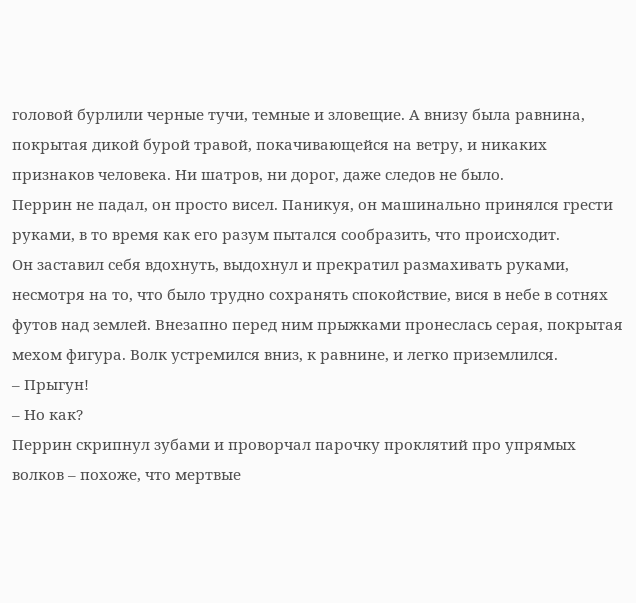головой бурлили черные тучи, темные и зловещие. А внизу была равнина, покрытая дикой бурой травой, покачивающейся на ветру, и никаких признаков человека. Ни шатров, ни дорог, даже следов не было.
Перрин не падал, он просто висел. Паникуя, он машинально принялся грести руками, в то время как его разум пытался сообразить, что происходит.
Он заставил себя вдохнуть, выдохнул и прекратил размахивать руками, несмотря на то, что было трудно сохранять спокойствие, вися в небе в сотнях футов над землей. Внезапно перед ним прыжками пронеслась серая, покрытая мехом фигура. Волк устремился вниз, к равнине, и легко приземлился.
– Прыгун!
– Но как?
Перрин скрипнул зубами и проворчал парочку проклятий про упрямых волков – похоже, что мертвые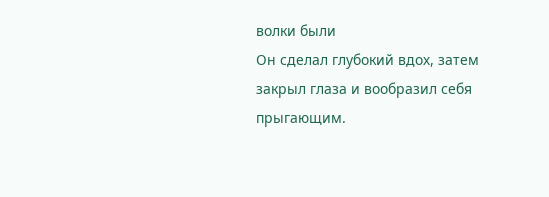волки были
Он сделал глубокий вдох, затем закрыл глаза и вообразил себя прыгающим.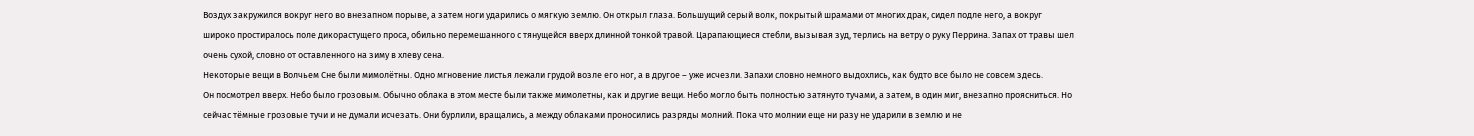Воздух закружился вокруг него во внезапном порыве, а затем ноги ударились о мягкую землю. Он открыл глаза. Большущий серый волк, покрытый шрамами от многих драк, сидел подле него, а вокруг широко простиралось поле дикорастущего проса, обильно перемешанного с тянущейся вверх длинной тонкой травой. Царапающиеся стебли, вызывая зуд, терлись на ветру о руку Перрина. Запах от травы шел очень сухой, словно от оставленного на зиму в хлеву сена.
Некоторые вещи в Волчьем Сне были мимолётны. Одно мгновение листья лежали грудой возле его ног, а в другое – уже исчезли. Запахи словно немного выдохлись, как будто все было не совсем здесь.
Он посмотрел вверх. Небо было грозовым. Обычно облака в этом месте были также мимолетны, как и другие вещи. Небо могло быть полностью затянуто тучами, а затем, в один миг, внезапно проясниться. Но сейчас тёмные грозовые тучи и не думали исчезать. Они бурлили, вращались, а между облаками проносились разряды молний. Пока что молнии еще ни разу не ударили в землю и не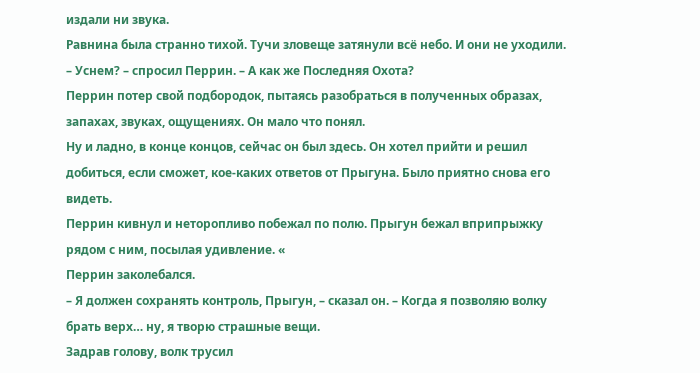издали ни звука.
Равнина была странно тихой. Тучи зловеще затянули всё небо. И они не уходили.
– Уснем? – спросил Перрин. – А как же Последняя Охота?
Перрин потер свой подбородок, пытаясь разобраться в полученных образах, запахах, звуках, ощущениях. Он мало что понял.
Ну и ладно, в конце концов, сейчас он был здесь. Он хотел прийти и решил добиться, если сможет, кое-каких ответов от Прыгуна. Было приятно снова его видеть.
Перрин кивнул и неторопливо побежал по полю. Прыгун бежал вприпрыжку рядом с ним, посылая удивление. «
Перрин заколебался.
– Я должен сохранять контроль, Прыгун, – сказал он. – Когда я позволяю волку брать верх… ну, я творю страшные вещи.
Задрав голову, волк трусил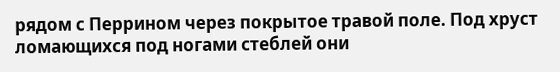рядом с Перрином через покрытое травой поле. Под хруст ломающихся под ногами стеблей они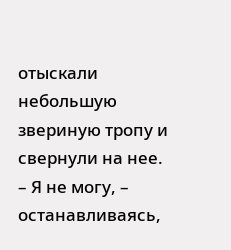отыскали небольшую звериную тропу и свернули на нее.
– Я не могу, – останавливаясь,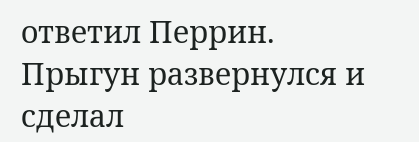ответил Перрин. Прыгун развернулся и сделал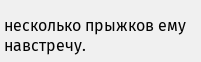несколько прыжков ему навстречу.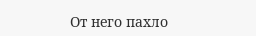От него пахло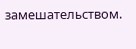замешательством.